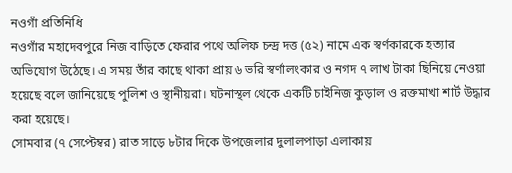নওগাঁ প্রতিনিধি
নওগাঁর মহাদেবপুরে নিজ বাড়িতে ফেরার পথে অলিফ চন্দ্র দত্ত (৫২) নামে এক স্বর্ণকারকে হত্যার অভিযোগ উঠেছে। এ সময় তাঁর কাছে থাকা প্রায় ৬ ভরি স্বর্ণালংকার ও নগদ ৭ লাখ টাকা ছিনিয়ে নেওয়া হয়েছে বলে জানিয়েছে পুলিশ ও স্থানীয়রা। ঘটনাস্থল থেকে একটি চাইনিজ কুড়াল ও রক্তমাখা শার্ট উদ্ধার করা হয়েছে।
সোমবার (৭ সেপ্টেম্বর) রাত সাড়ে ৮টার দিকে উপজেলার দুলালপাড়া এলাকায়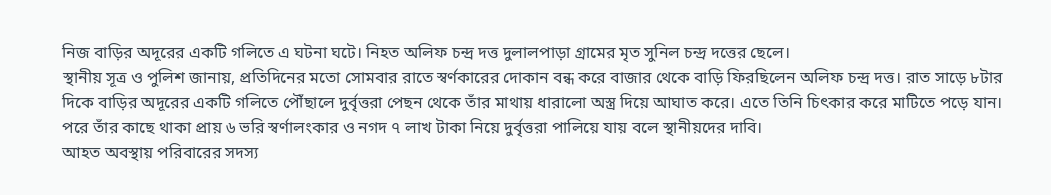নিজ বাড়ির অদূরের একটি গলিতে এ ঘটনা ঘটে। নিহত অলিফ চন্দ্র দত্ত দুলালপাড়া গ্রামের মৃত সুনিল চন্দ্র দত্তের ছেলে।
স্থানীয় সূত্র ও পুলিশ জানায়, প্রতিদিনের মতো সোমবার রাতে স্বর্ণকারের দোকান বন্ধ করে বাজার থেকে বাড়ি ফিরছিলেন অলিফ চন্দ্র দত্ত। রাত সাড়ে ৮টার দিকে বাড়ির অদূরের একটি গলিতে পৌঁছালে দুর্বৃত্তরা পেছন থেকে তাঁর মাথায় ধারালো অস্ত্র দিয়ে আঘাত করে। এতে তিনি চিৎকার করে মাটিতে পড়ে যান। পরে তাঁর কাছে থাকা প্রায় ৬ ভরি স্বর্ণালংকার ও নগদ ৭ লাখ টাকা নিয়ে দুর্বৃত্তরা পালিয়ে যায় বলে স্থানীয়দের দাবি।
আহত অবস্থায় পরিবারের সদস্য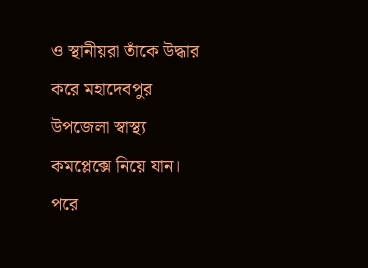ও স্থানীয়রা তাঁকে উদ্ধার করে মহাদেবপুর উপজেলা স্বাস্থ্য কমপ্লেক্সে নিয়ে যান। পরে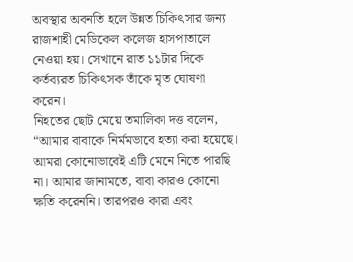অবস্থার অবনতি হলে উন্নত চিকিৎসার জন্য রাজশাহী মেডিকেল কলেজ হাসপাতালে নেওয়া হয়। সেখানে রাত ১১টার দিকে কর্তব্যরত চিকিৎসক তাঁকে মৃত ঘোষণা করেন।
নিহতের ছোট মেয়ে তমালিকা দত্ত বলেন, “আমার বাবাকে নির্মমভাবে হত্যা করা হয়েছে। আমরা কোনোভাবেই এটি মেনে নিতে পারছি না। আমার জানামতে, বাবা কারও কোনো ক্ষতি করেননি। তারপরও কারা এবং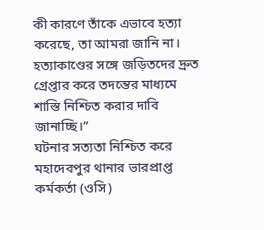কী কারণে তাঁকে এভাবে হত্যা করেছে, তা আমরা জানি না। হত্যাকাণ্ডের সঙ্গে জড়িতদের দ্রুত গ্রেপ্তার করে তদন্তের মাধ্যমে শাস্তি নিশ্চিত করার দাবি জানাচ্ছি।”
ঘটনার সত্যতা নিশ্চিত করে মহাদেবপুর থানার ভারপ্রাপ্ত কর্মকর্তা (ওসি)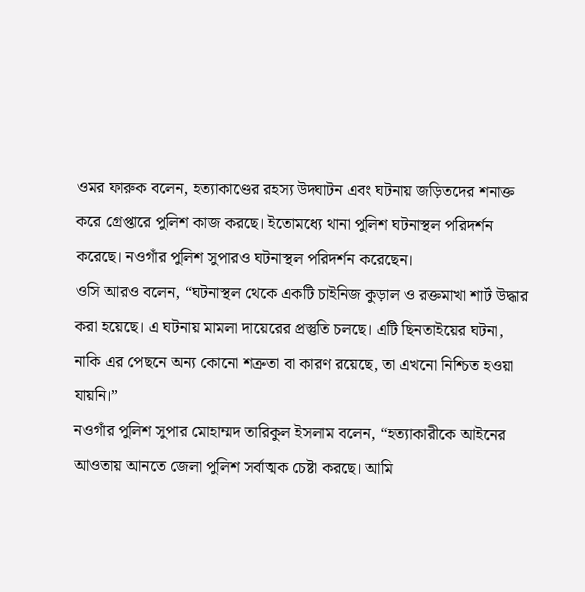ওমর ফারুক বলেন, হত্যাকাণ্ডের রহস্য উদ্ঘাটন এবং ঘটনায় জড়িতদের শনাক্ত করে গ্রেপ্তারে পুলিশ কাজ করছে। ইতোমধ্যে থানা পুলিশ ঘটনাস্থল পরিদর্শন করেছে। নওগাঁর পুলিশ সুপারও ঘটনাস্থল পরিদর্শন করেছেন।
ওসি আরও বলেন, “ঘটনাস্থল থেকে একটি চাইনিজ কুড়াল ও রক্তমাখা শার্ট উদ্ধার করা হয়েছে। এ ঘটনায় মামলা দায়েরের প্রস্তুতি চলছে। এটি ছিনতাইয়ের ঘটনা, নাকি এর পেছনে অন্য কোনো শত্রুতা বা কারণ রয়েছে, তা এখনো নিশ্চিত হওয়া যায়নি।”
নওগাঁর পুলিশ সুপার মোহাম্মদ তারিকুল ইসলাম বলেন, “হত্যাকারীকে আইনের আওতায় আনতে জেলা পুলিশ সর্বাত্মক চেষ্টা করছে। আমি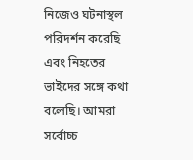নিজেও ঘটনাস্থল পরিদর্শন করেছি এবং নিহতের ভাইদের সঙ্গে কথা বলেছি। আমরা সর্বোচ্চ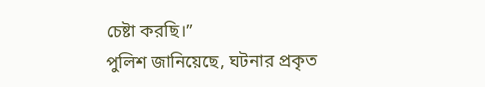চেষ্টা করছি।”
পুলিশ জানিয়েছে, ঘটনার প্রকৃত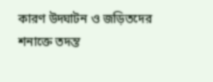কারণ উদ্ঘাটন ও জড়িতদের শনাক্তে তদন্ত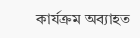কার্যক্রম অব্যাহত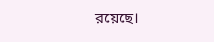রয়েছে।